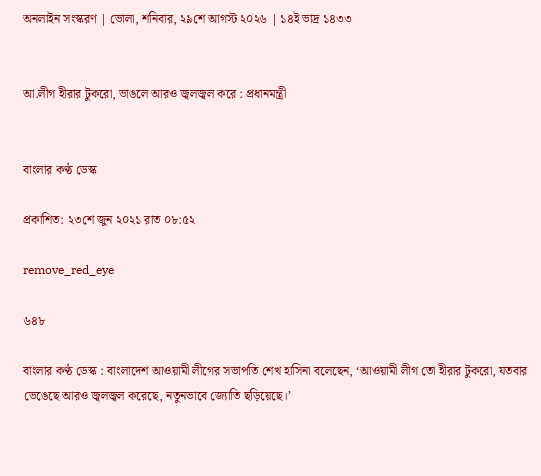অনলাইন সংস্করণ | ভোলা, শনিবার, ২৯শে আগস্ট ২০২৬ | ১৪ই ভাদ্র ১৪৩৩


আ.লীগ হীরার টুকরো, ভাঙলে আরও জ্বলজ্বল করে : প্রধানমন্ত্রী


বাংলার কণ্ঠ ডেস্ক

প্রকাশিত: ২৩শে জুন ২০২১ রাত ০৮:৫২

remove_red_eye

৬৪৮

বাংলার কণ্ঠ ডেস্ক : বাংলাদেশ আওয়ামী লীগের সভাপতি শেখ হাসিনা বলেছেন, ‘আওয়ামী লীগ তো হীরার টুকরো, যতবার ভেঙেছে আরও জ্বলজ্বল করেছে, নতুনভাবে জ্যোতি ছড়িয়েছে।’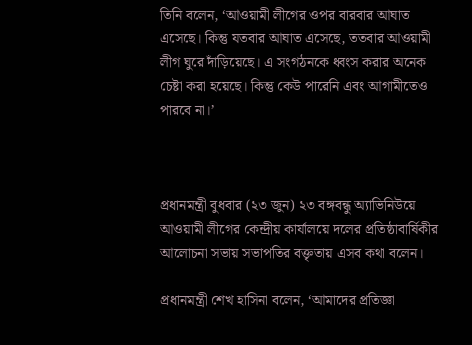তিনি বলেন, ‘আওয়ামী লীগের ওপর বারবার আঘাত এসেছে। কিন্তু যতবার আঘাত এসেছে, ততবার আওয়ামী লীগ ঘুরে দাঁড়িয়েছে। এ সংগঠনকে ধ্বংস করার অনেক চেষ্টা করা হয়েছে। কিন্তু কেউ পারেনি এবং আগামীতেও পারবে না।’



প্রধানমন্ত্রী বুধবার (২৩ জুন) ২৩ বঙ্গবন্ধু অ্যাভিনিউয়ে আওয়ামী লীগের কেন্দ্রীয় কার্যালয়ে দলের প্রতিষ্ঠাবার্ষিকীর আলোচনা সভায় সভাপতির বক্তৃতায় এসব কথা বলেন।

প্রধানমন্ত্রী শেখ হাসিনা বলেন, ‘আমাদের প্রতিজ্ঞা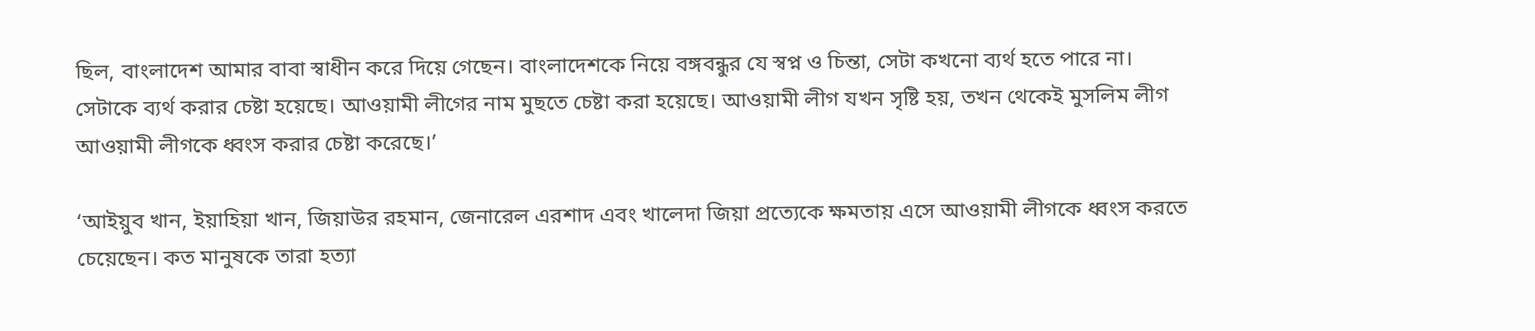ছিল, বাংলাদেশ আমার বাবা স্বাধীন করে দিয়ে গেছেন। বাংলাদেশকে নিয়ে বঙ্গবন্ধুর যে স্বপ্ন ও চিন্তা, সেটা কখনো ব্যর্থ হতে পারে না। সেটাকে ব্যর্থ করার চেষ্টা হয়েছে। আওয়ামী লীগের নাম মুছতে চেষ্টা করা হয়েছে। আওয়ামী লীগ যখন সৃষ্টি হয়, তখন থেকেই মুসলিম লীগ আওয়ামী লীগকে ধ্বংস করার চেষ্টা করেছে।’

‘আইয়ুব খান, ইয়াহিয়া খান, জিয়াউর রহমান, জেনারেল এরশাদ এবং খালেদা জিয়া প্রত্যেকে ক্ষমতায় এসে আওয়ামী লীগকে ধ্বংস করতে চেয়েছেন। কত মানুষকে তারা হত্যা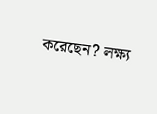করেছেন? লক্ষ্য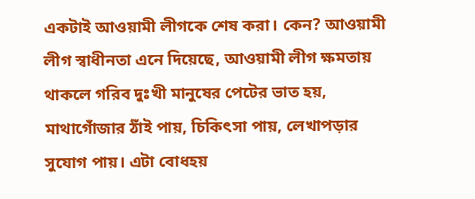একটাই আওয়ামী লীগকে শেষ করা। কেন? আওয়ামী লীগ স্বাধীনতা এনে দিয়েছে, আওয়ামী লীগ ক্ষমতায় থাকলে গরিব দুঃখী মানুষের পেটের ভাত হয়, মাথাগোঁজার ঠাঁই পায়, চিকিৎসা পায়, লেখাপড়ার সুযোগ পায়। এটা বোধহয়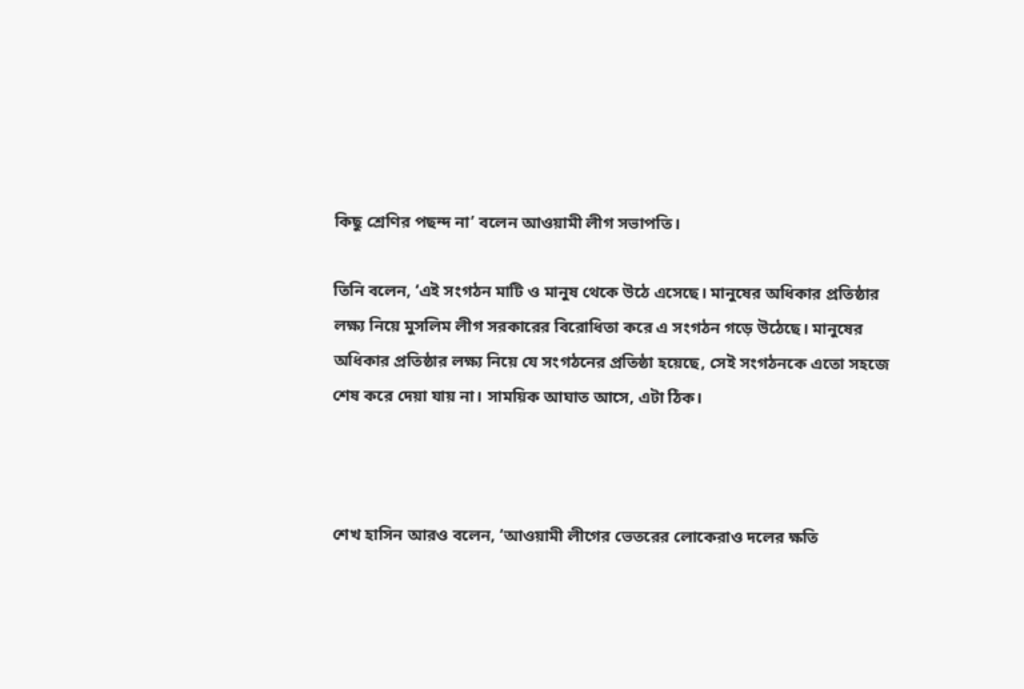কিছু শ্রেণির পছন্দ না’ বলেন আওয়ামী লীগ সভাপতি।

তিনি বলেন, ‘এই সংগঠন মাটি ও মানুষ থেকে উঠে এসেছে। মানুষের অধিকার প্রতিষ্ঠার লক্ষ্য নিয়ে মুসলিম লীগ সরকারের বিরোধিতা করে এ সংগঠন গড়ে উঠেছে। মানুষের অধিকার প্রতিষ্ঠার লক্ষ্য নিয়ে যে সংগঠনের প্রতিষ্ঠা হয়েছে, সেই সংগঠনকে এতো সহজে শেষ করে দেয়া যায় না। সাময়িক আঘাত আসে, এটা ঠিক।



শেখ হাসিন আরও বলেন, ‘আওয়ামী লীগের ভেতরের লোকেরাও দলের ক্ষতি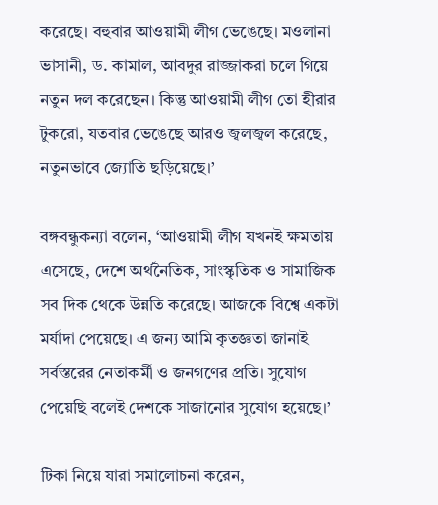করেছে। বহুবার আওয়ামী লীগ ভেঙেছে। মওলানা ভাসানী, ড. কামাল, আবদুর রাজ্জাকরা চলে গিয়ে নতুন দল করেছেন। কিন্তু আওয়ামী লীগ তো হীরার টুকরো, যতবার ভেঙেছে আরও জ্বলজ্বল করেছে, নতুনভাবে জ্যোতি ছড়িয়েছে।’

বঙ্গবন্ধুকন্যা বলেন, ‘আওয়ামী লীগ যখনই ক্ষমতায় এসেছে, দেশে অর্থনৈতিক, সাংস্কৃতিক ও সামাজিক সব দিক থেকে উন্নতি করেছে। আজকে বিশ্বে একটা মর্যাদা পেয়েছে। এ জন্য আমি কৃতজ্ঞতা জানাই সর্বস্তরের নেতাকর্মী ও জনগণের প্রতি। সুযোগ পেয়েছি বলেই দেশকে সাজানোর সুযোগ হয়েছে।’

টিকা নিয়ে যারা সমালোচনা করেন,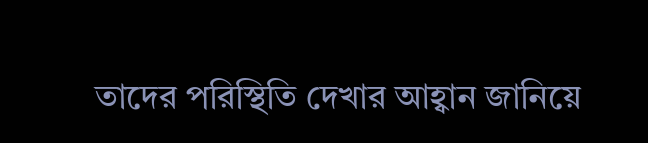তাদের পরিস্থিতি দেখার আহ্বান জানিয়ে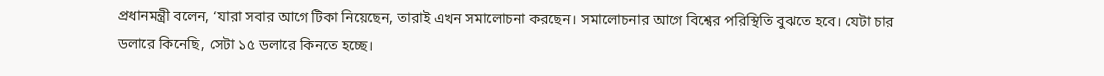প্রধানমন্ত্রী বলেন, ‘যারা সবার আগে টিকা নিয়েছেন, তারাই এখন সমালোচনা করছেন। সমালোচনার আগে বিশ্বের পরিস্থিতি বুঝতে হবে। যেটা চার ডলারে কিনেছি, সেটা ১৫ ডলারে কিনতে হচ্ছে।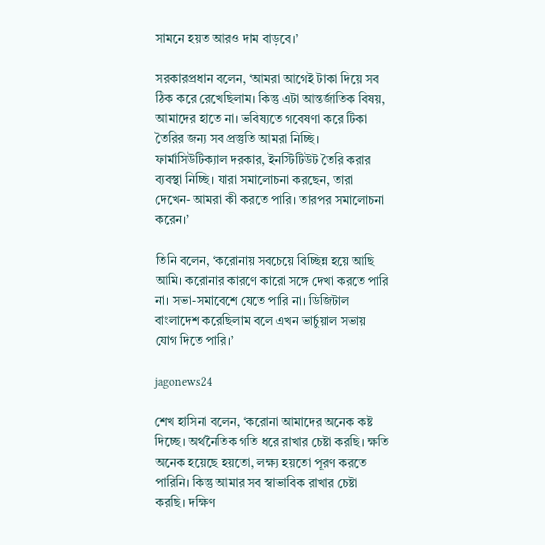সামনে হয়ত আরও দাম বাড়বে।’

সরকারপ্রধান বলেন, ‘আমরা আগেই টাকা দিয়ে সব ঠিক করে রেখেছিলাম। কিন্তু এটা আন্তর্জাতিক বিষয়, আমাদের হাতে না। ভবিষ্যতে গবেষণা করে টিকা তৈরির জন্য সব প্রস্তুতি আমরা নিচ্ছি। ফার্মাসিউটিক্যাল দরকার, ইনস্টিটিউট তৈরি করার ব্যবস্থা নিচ্ছি। যারা সমালোচনা করছেন, তারা দেখেন- আমরা কী করতে পারি। তারপর সমালোচনা করেন।’

তিনি বলেন, ‘করোনায় সবচেয়ে বিচ্ছিন্ন হয়ে আছি আমি। করোনার কারণে কারো সঙ্গে দেখা করতে পারি না। সভা-সমাবেশে যেতে পারি না। ডিজিটাল বাংলাদেশ করেছিলাম বলে এখন ভার্চুয়াল সভায় যোগ দিতে পারি।’

jagonews24

শেখ হাসিনা বলেন, ‘করোনা আমাদের অনেক কষ্ট দিচ্ছে। অর্থনৈতিক গতি ধরে রাখার চেষ্টা করছি। ক্ষতি অনেক হয়েছে হয়তো, লক্ষ্য হয়তো পূরণ করতে পারিনি। কিন্তু আমার সব স্বাভাবিক রাখার চেষ্টা করছি। দক্ষিণ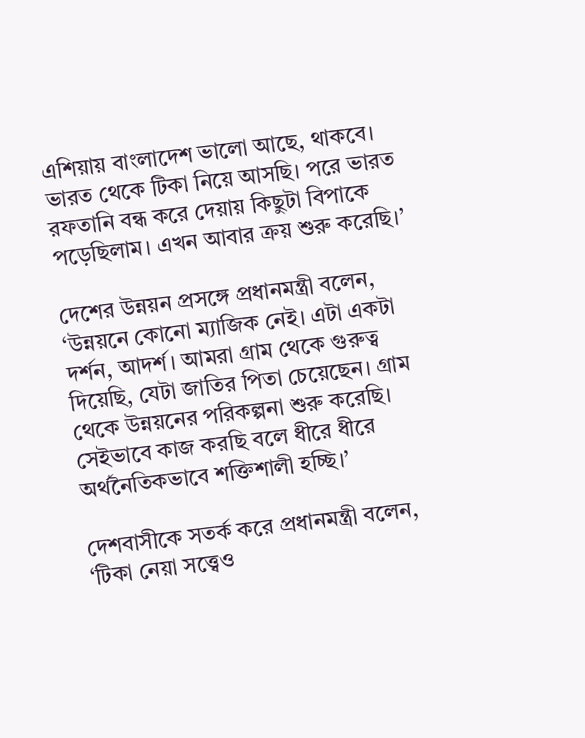এশিয়ায় বাংলাদেশ ভালো আছে, থাকবে। ভারত থেকে টিকা নিয়ে আসছি। পরে ভারত রফতানি বন্ধ করে দেয়ায় কিছুটা বিপাকে পড়েছিলাম। এখন আবার ক্রয় শুরু করেছি।’

দেশের উন্নয়ন প্রসঙ্গে প্রধানমন্ত্রী বলেন, ‘উন্নয়নে কোনো ম্যাজিক নেই। এটা একটা দর্শন, আদর্শ। আমরা গ্রাম থেকে গুরুত্ব দিয়েছি, যেটা জাতির পিতা চেয়েছেন। গ্রাম থেকে উন্নয়নের পরিকল্পনা শুরু করেছি। সেইভাবে কাজ করছি বলে ধীরে ধীরে অর্থনৈতিকভাবে শক্তিশালী হচ্ছি।’

দেশবাসীকে সতর্ক করে প্রধানমন্ত্রী বলেন, ‘টিকা নেয়া সত্ত্বেও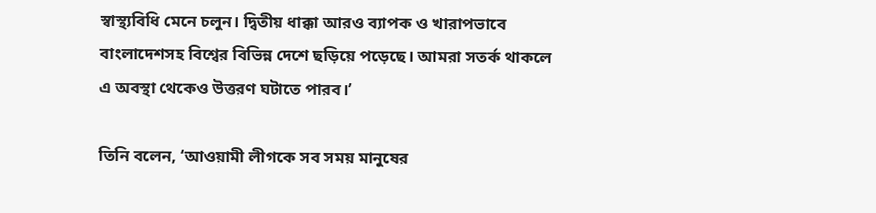স্বাস্থ্যবিধি মেনে চলুন। দ্বিতীয় ধাক্কা আরও ব্যাপক ও খারাপভাবে বাংলাদেশসহ বিশ্বের বিভিন্ন দেশে ছড়িয়ে পড়েছে। আমরা সতর্ক থাকলে এ অবস্থা থেকেও উত্তরণ ঘটাতে পারব।’

তিনি বলেন, ‘আওয়ামী লীগকে সব সময় মানুষের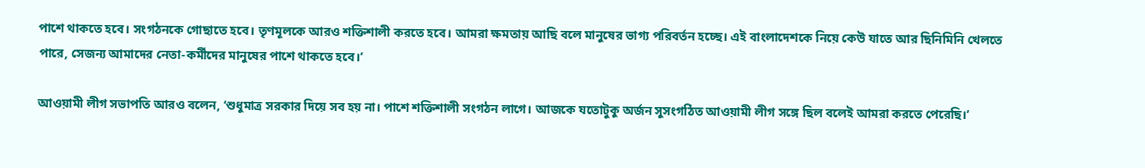পাশে থাকতে হবে। সংগঠনকে গোছাতে হবে। তৃণমূলকে আরও শক্তিশালী করতে হবে। আমরা ক্ষমতায় আছি বলে মানুষের ভাগ্য পরিবর্তন হচ্ছে। এই বাংলাদেশকে নিয়ে কেউ যাতে আর ছিনিমিনি খেলতে পারে, সেজন্য আমাদের নেতা-কর্মীদের মানুষের পাশে থাকতে হবে।’

আওয়ামী লীগ সভাপতি আরও বলেন, ‘শুধুমাত্র সরকার দিয়ে সব হয় না। পাশে শক্তিশালী সংগঠন লাগে। আজকে যতোটুকু অর্জন সুসংগঠিত আওয়ামী লীগ সঙ্গে ছিল বলেই আমরা করতে পেরেছি।’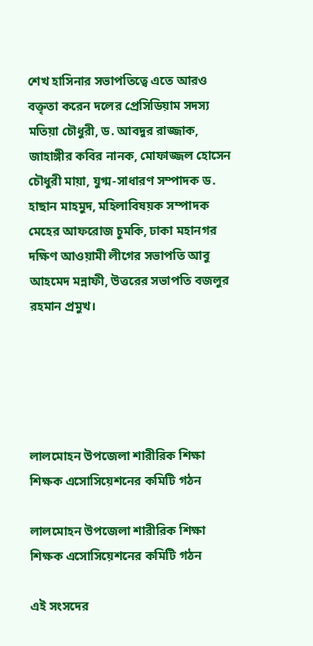শেখ হাসিনার সভাপতিত্বে এতে আরও বক্তৃতা করেন দলের প্রেসিডিয়াম সদস্য মতিয়া চৌধুরী, ড. আবদুর রাজ্জাক, জাহাঙ্গীর কবির নানক, মোফাজ্জল হোসেন চৌধুরী মায়া, যুগ্ম-সাধারণ সম্পাদক ড. হাছান মাহমুদ, মহিলাবিষয়ক সম্পাদক মেহের আফরোজ চুমকি, ঢাকা মহানগর দক্ষিণ আওয়ামী লীগের সভাপতি আবু আহমেদ মন্নাফী, উত্তরের সভাপতি বজলুর রহমান প্রমুখ।





লালমোহন উপজেলা শারীরিক শিক্ষা শিক্ষক এসোসিয়েশনের কমিটি গঠন

লালমোহন উপজেলা শারীরিক শিক্ষা শিক্ষক এসোসিয়েশনের কমিটি গঠন

এই সংসদের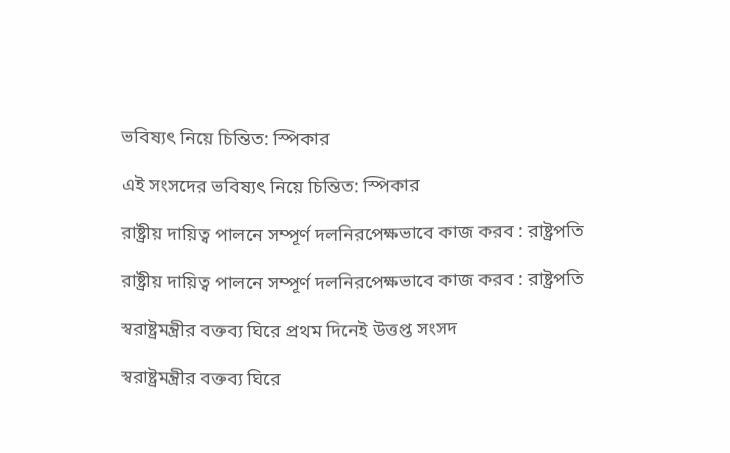ভবিষ্যৎ নিয়ে চিন্তিত: স্পিকার

এই সংসদের ভবিষ্যৎ নিয়ে চিন্তিত: স্পিকার

রাষ্ট্রীয় দায়িত্ব পালনে সম্পূর্ণ দলনিরপেক্ষভাবে কাজ করব : রাষ্ট্রপতি

রাষ্ট্রীয় দায়িত্ব পালনে সম্পূর্ণ দলনিরপেক্ষভাবে কাজ করব : রাষ্ট্রপতি

স্বরাষ্ট্রমন্ত্রীর বক্তব্য ঘিরে প্রথম দিনেই উত্তপ্ত সংসদ

স্বরাষ্ট্রমন্ত্রীর বক্তব্য ঘিরে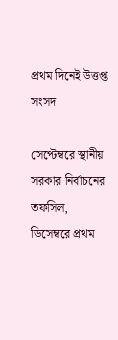প্রথম দিনেই উত্তপ্ত সংসদ

সেপ্টেম্বরে স্থানীয় সরকার নির্বাচনের তফসিল, ডিসেম্বরে প্রথম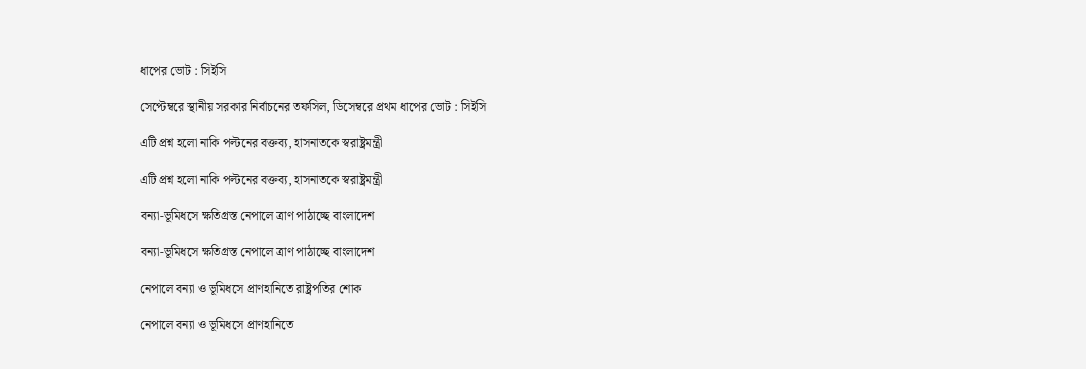ধাপের ভোট : সিইসি

সেপ্টেম্বরে স্থানীয় সরকার নির্বাচনের তফসিল, ডিসেম্বরে প্রথম ধাপের ভোট : সিইসি

এটি প্রশ্ন হলো নাকি পল্টনের বক্তব্য, হাসনাতকে স্বরাষ্ট্রমন্ত্রী

এটি প্রশ্ন হলো নাকি পল্টনের বক্তব্য, হাসনাতকে স্বরাষ্ট্রমন্ত্রী

বন্যা-ভূমিধসে ক্ষতিগ্রস্ত নেপালে ত্রাণ পাঠাচ্ছে বাংলাদেশ

বন্যা-ভূমিধসে ক্ষতিগ্রস্ত নেপালে ত্রাণ পাঠাচ্ছে বাংলাদেশ

নেপালে বন্যা ও ভূমিধসে প্রাণহানিতে রাষ্ট্রপতির শোক

নেপালে বন্যা ও ভূমিধসে প্রাণহানিতে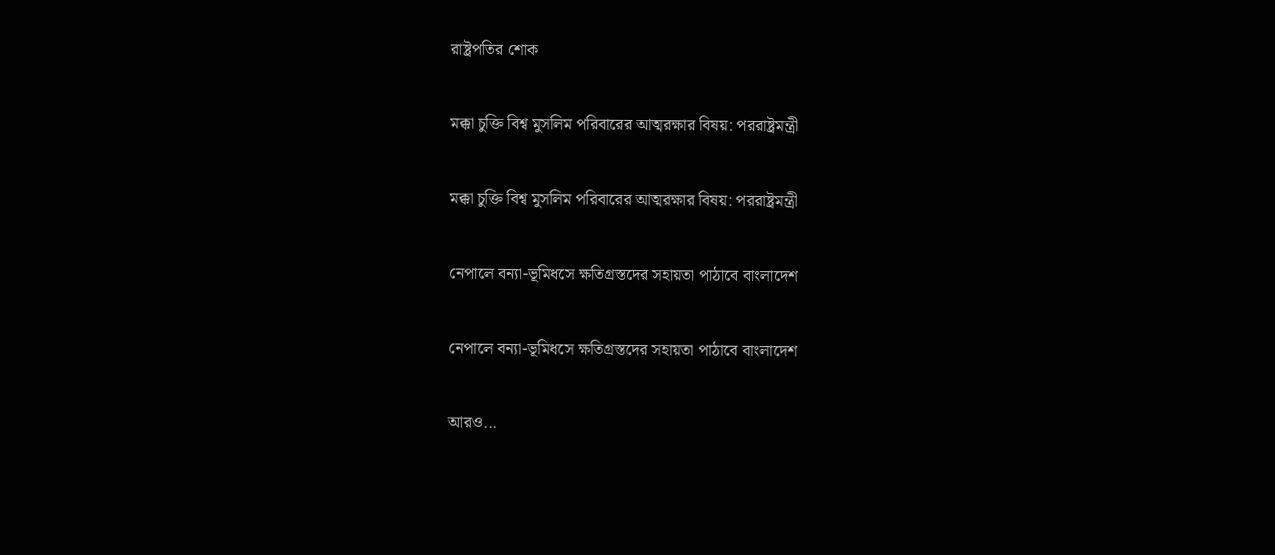রাষ্ট্রপতির শোক

মক্কা চুক্তি বিশ্ব মুসলিম পরিবারের আত্মরক্ষার বিষয়: পররাষ্ট্রমন্ত্রী

মক্কা চুক্তি বিশ্ব মুসলিম পরিবারের আত্মরক্ষার বিষয়: পররাষ্ট্রমন্ত্রী

নেপালে বন্যা-ভূমিধসে ক্ষতিগ্রস্তদের সহায়তা পাঠাবে বাংলাদেশ

নেপালে বন্যা-ভূমিধসে ক্ষতিগ্রস্তদের সহায়তা পাঠাবে বাংলাদেশ

আরও...